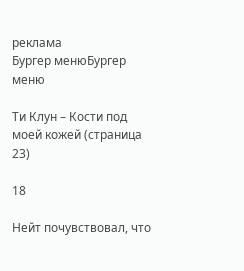реклама
Бургер менюБургер меню

Ти Клун – Кости под моей кожей (страница 23)

18

Нейт почувствовал, что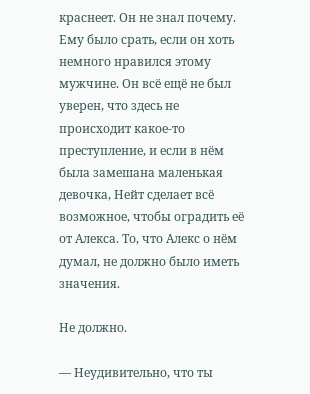краснеет. Он не знал почему. Ему было срать, если он хоть немного нравился этому мужчине. Он всё ещё не был уверен, что здесь не происходит какое-то преступление, и если в нём была замешана маленькая девочка, Нейт сделает всё возможное, чтобы оградить её от Алекса. То, что Алекс о нём думал, не должно было иметь значения.

Не должно.

— Неудивительно, что ты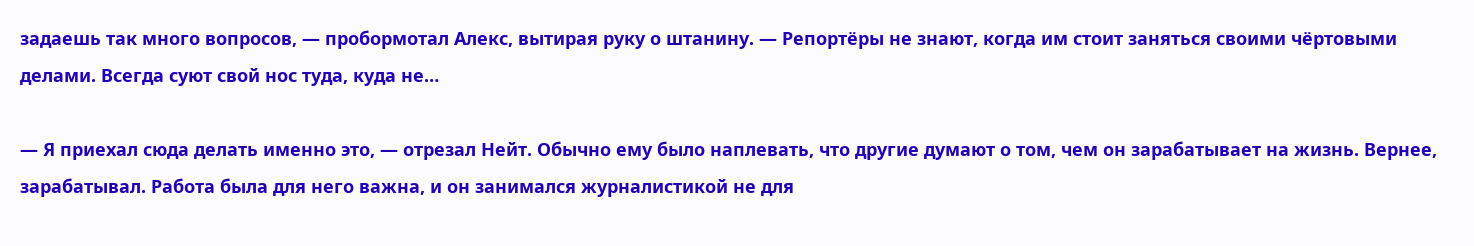задаешь так много вопросов, — пробормотал Алекс, вытирая руку о штанину. — Репортёры не знают, когда им стоит заняться своими чёртовыми делами. Всегда суют свой нос туда, куда не…

— Я приехал сюда делать именно это, — отрезал Нейт. Обычно ему было наплевать, что другие думают о том, чем он зарабатывает на жизнь. Вернее, зарабатывал. Работа была для него важна, и он занимался журналистикой не для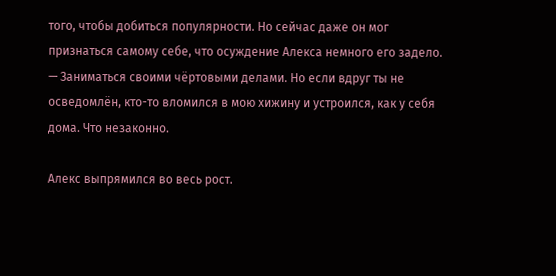того, чтобы добиться популярности. Но сейчас даже он мог признаться самому себе, что осуждение Алекса немного его задело. — Заниматься своими чёртовыми делами. Но если вдруг ты не осведомлён, кто-то вломился в мою хижину и устроился, как у себя дома. Что незаконно.

Алекс выпрямился во весь рост.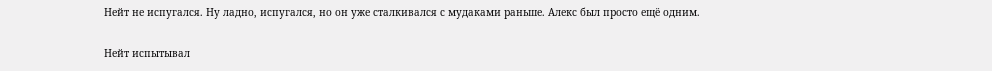Нейт не испугался. Ну ладно, испугался, но он уже сталкивался с мудаками раньше. Алекс был просто ещё одним.

Нейт испытывал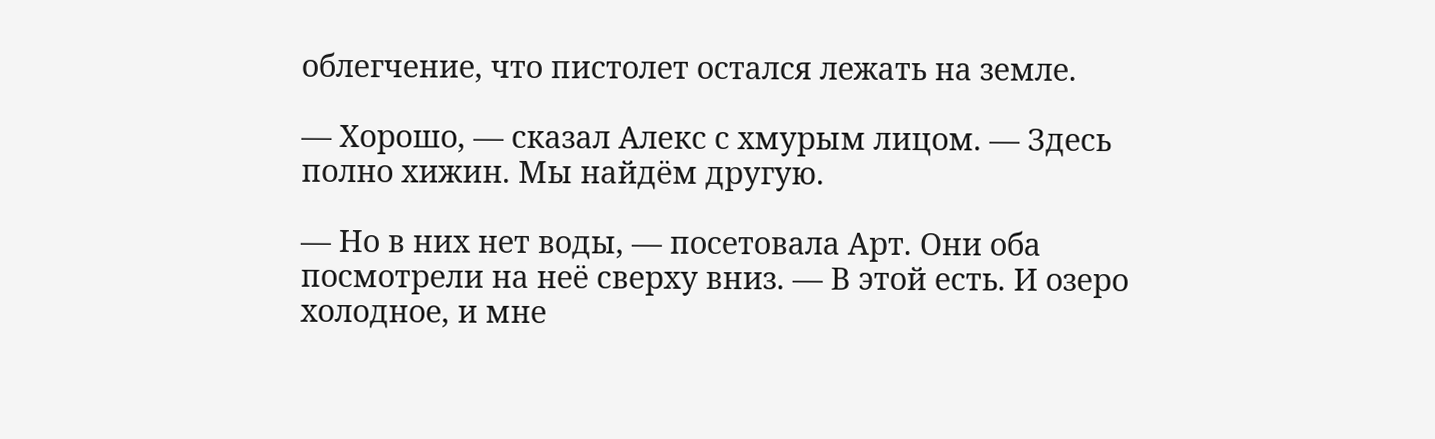облегчение, что пистолет остался лежать на земле.

— Хорошо, — сказал Алекс с хмурым лицом. — Здесь полно хижин. Мы найдём другую.

— Но в них нет воды, — посетовала Арт. Они оба посмотрели на неё сверху вниз. — В этой есть. И озеро холодное, и мне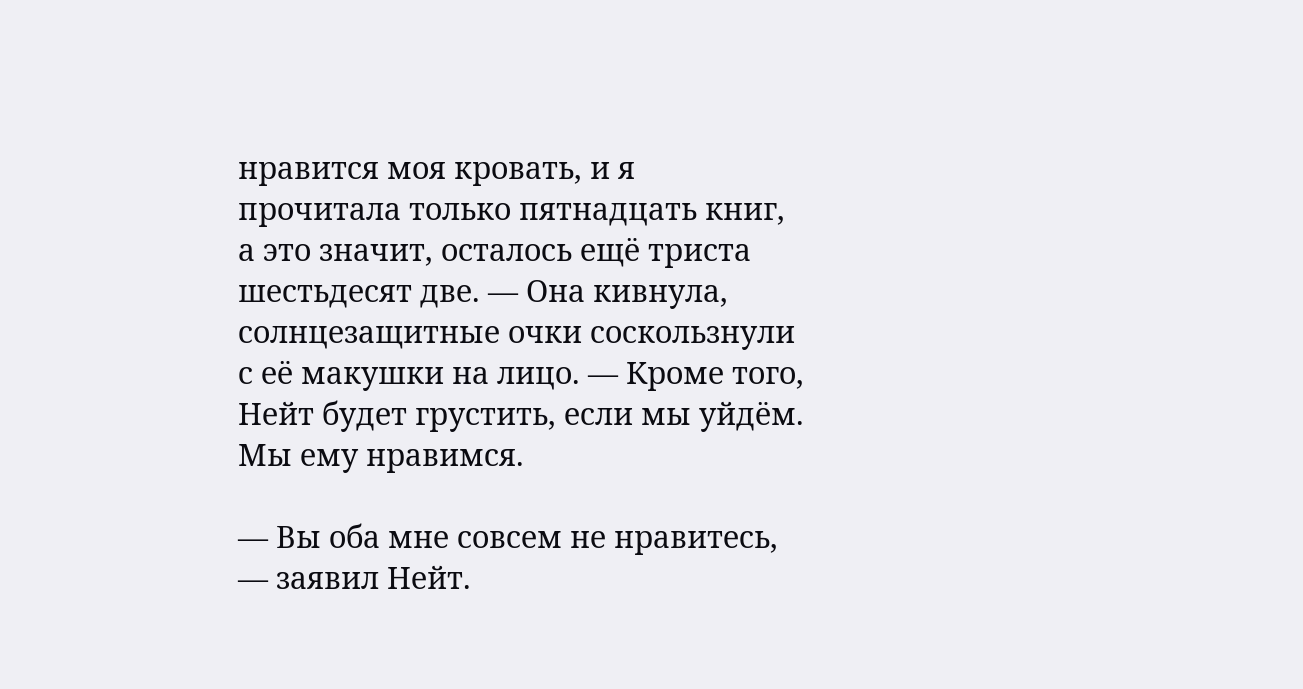нравится моя кровать, и я прочитала только пятнадцать книг, а это значит, осталось ещё триста шестьдесят две. — Она кивнула, солнцезащитные очки соскользнули с её макушки на лицо. — Кроме того, Нейт будет грустить, если мы уйдём. Мы ему нравимся.

— Вы оба мне совсем не нравитесь, — заявил Нейт.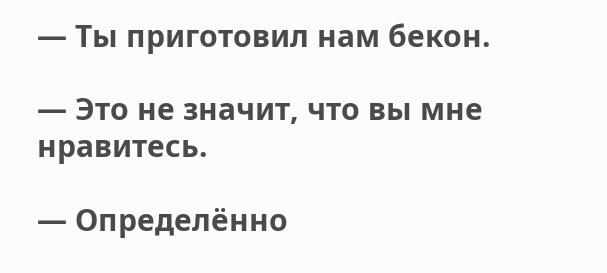— Ты приготовил нам бекон.

— Это не значит, что вы мне нравитесь.

— Определённо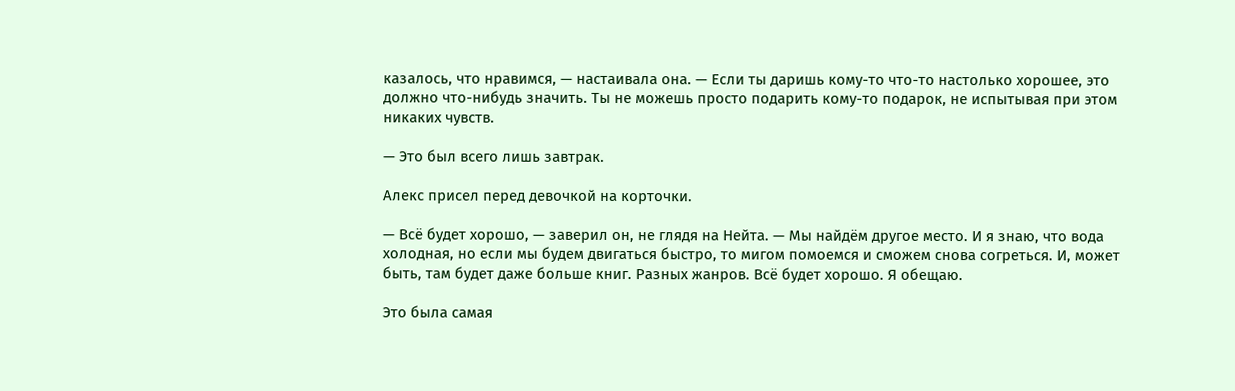казалось, что нравимся, — настаивала она. — Если ты даришь кому-то что-то настолько хорошее, это должно что-нибудь значить. Ты не можешь просто подарить кому-то подарок, не испытывая при этом никаких чувств.

— Это был всего лишь завтрак.

Алекс присел перед девочкой на корточки.

— Всё будет хорошо, — заверил он, не глядя на Нейта. — Мы найдём другое место. И я знаю, что вода холодная, но если мы будем двигаться быстро, то мигом помоемся и сможем снова согреться. И, может быть, там будет даже больше книг. Разных жанров. Всё будет хорошо. Я обещаю.

Это была самая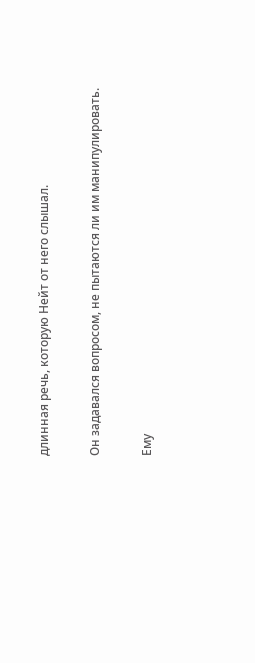длинная речь, которую Нейт от него слышал.

Он задавался вопросом, не пытаются ли им манипулировать.

Ему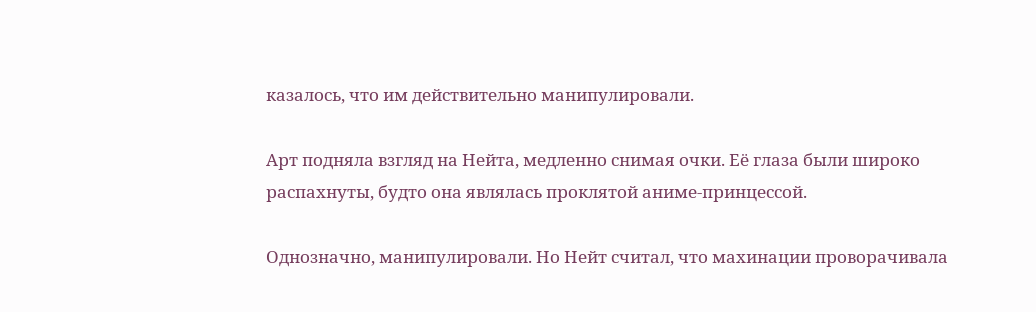казалось, что им действительно манипулировали.

Арт подняла взгляд на Нейта, медленно снимая очки. Её глаза были широко распахнуты, будто она являлась проклятой аниме-принцессой.

Однозначно, манипулировали. Но Нейт считал, что махинации проворачивала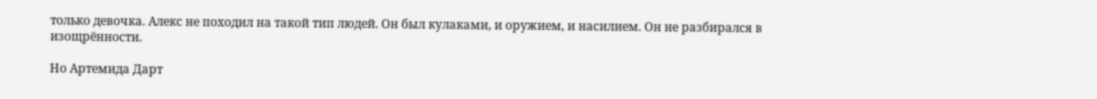только девочка. Алекс не походил на такой тип людей. Он был кулаками, и оружием, и насилием. Он не разбирался в изощрённости.

Но Артемида Дарт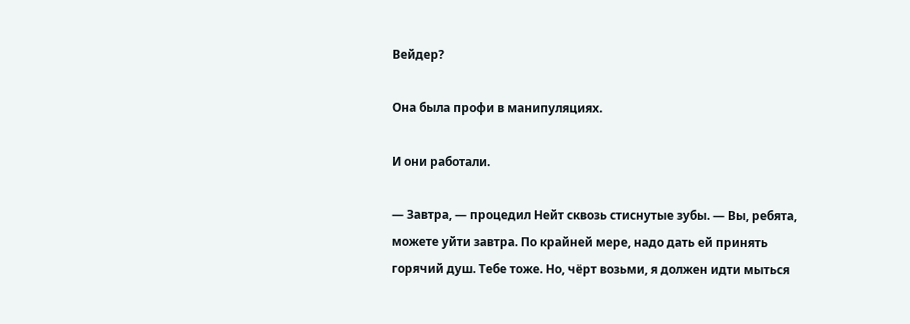Вейдер?

Она была профи в манипуляциях.

И они работали.

— Завтра, — процедил Нейт сквозь стиснутые зубы. — Вы, ребята, можете уйти завтра. По крайней мере, надо дать ей принять горячий душ. Тебе тоже. Но, чёрт возьми, я должен идти мыться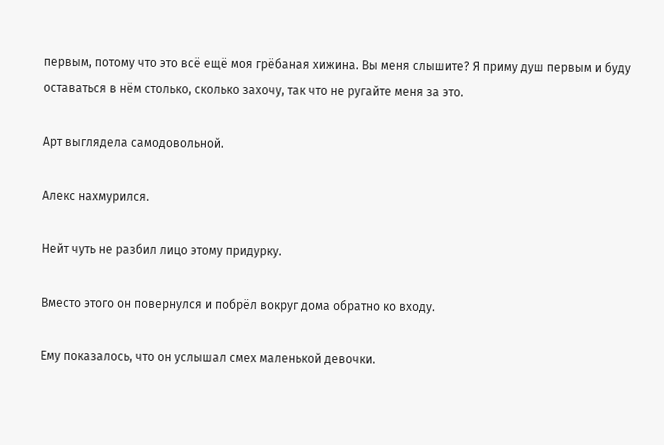первым, потому что это всё ещё моя грёбаная хижина. Вы меня слышите? Я приму душ первым и буду оставаться в нём столько, сколько захочу, так что не ругайте меня за это.

Арт выглядела самодовольной.

Алекс нахмурился.

Нейт чуть не разбил лицо этому придурку.

Вместо этого он повернулся и побрёл вокруг дома обратно ко входу.

Ему показалось, что он услышал смех маленькой девочки.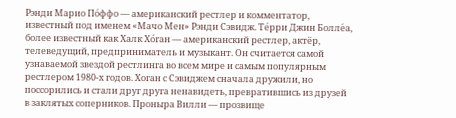Рэнди Марио По́ффо — американский рестлер и комментатор, известный под именем «Мачо Мен» Рэнди Сэвидж. Те́рри Джин Болле́а, более известный как Халк Хо́ган — американский рестлер, актёр, телеведущий, предприниматель и музыкант. Он считается самой узнаваемой звездой рестлинга во всем мире и самым популярным рестлером 1980-х годов. Хоган с Сэвиджем сначала дружили, но поссорились и стали друг друга ненавидеть, превратившись из друзей в заклятых соперников. Проныра Вилли — прозвище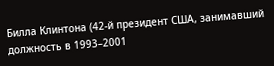Билла Клинтона (42-й президент США, занимавший должность в 1993–2001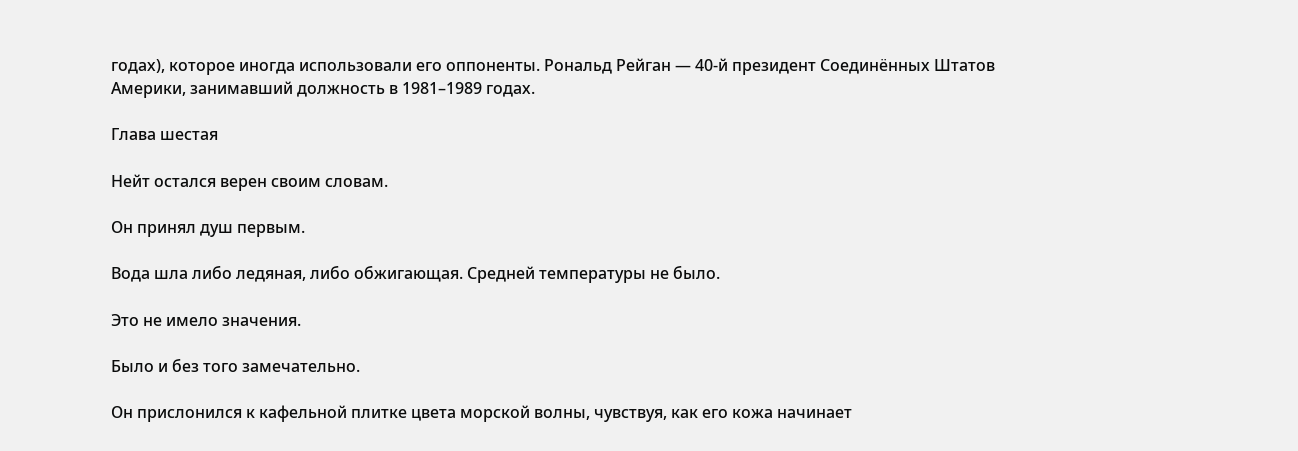годах), которое иногда использовали его оппоненты. Рональд Рейган — 40-й президент Соединённых Штатов Америки, занимавший должность в 1981–1989 годах.

Глава шестая

Нейт остался верен своим словам.

Он принял душ первым.

Вода шла либо ледяная, либо обжигающая. Средней температуры не было.

Это не имело значения.

Было и без того замечательно.

Он прислонился к кафельной плитке цвета морской волны, чувствуя, как его кожа начинает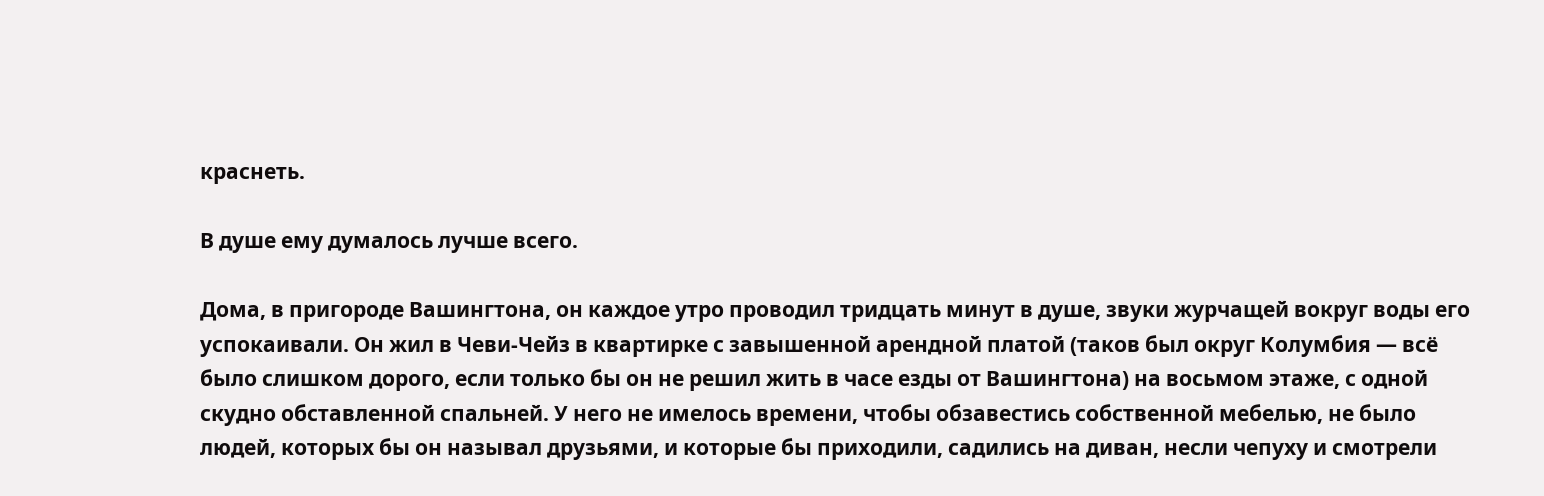краснеть.

В душе ему думалось лучше всего.

Дома, в пригороде Вашингтона, он каждое утро проводил тридцать минут в душе, звуки журчащей вокруг воды его успокаивали. Он жил в Чеви-Чейз в квартирке с завышенной арендной платой (таков был округ Колумбия — всё было слишком дорого, если только бы он не решил жить в часе езды от Вашингтона) на восьмом этаже, с одной скудно обставленной спальней. У него не имелось времени, чтобы обзавестись собственной мебелью, не было людей, которых бы он называл друзьями, и которые бы приходили, садились на диван, несли чепуху и смотрели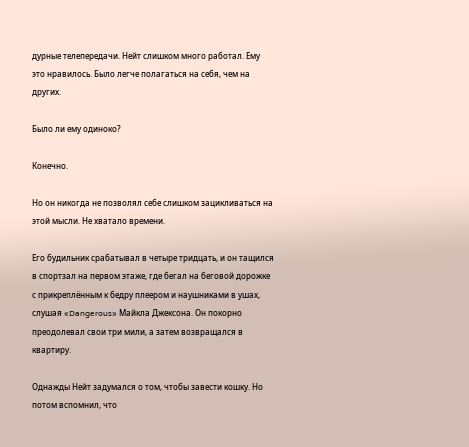дурные телепередачи. Нейт слишком много работал. Ему это нравилось. Было легче полагаться на себя, чем на других.

Было ли ему одиноко?

Конечно.

Но он никогда не позволял себе слишком зацикливаться на этой мысли. Не хватало времени.

Его будильник срабатывал в четыре тридцать, и он тащился в спортзал на первом этаже, где бегал на беговой дорожке с прикреплённым к бедру плеером и наушниками в ушах, слушая «Dangerous» Майкла Джексона. Он покорно преодолевал свои три мили, а затем возвращался в квартиру.

Однажды Нейт задумался о том, чтобы завести кошку. Но потом вспомнил, что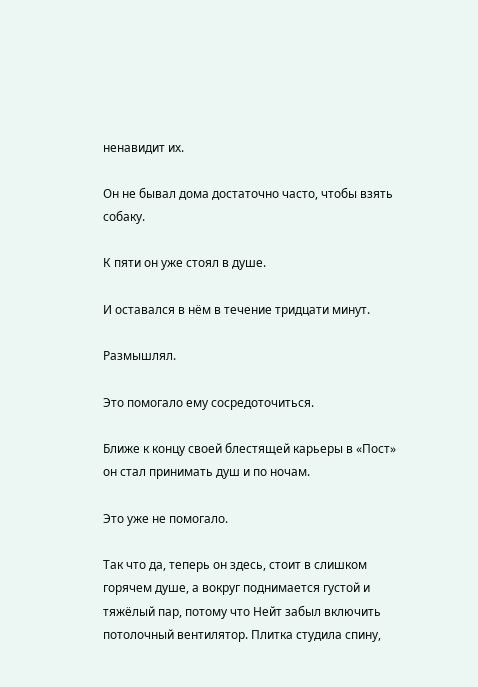ненавидит их.

Он не бывал дома достаточно часто, чтобы взять собаку.

К пяти он уже стоял в душе.

И оставался в нём в течение тридцати минут.

Размышлял.

Это помогало ему сосредоточиться.

Ближе к концу своей блестящей карьеры в «Пост» он стал принимать душ и по ночам.

Это уже не помогало.

Так что да, теперь он здесь, стоит в слишком горячем душе, а вокруг поднимается густой и тяжёлый пар, потому что Нейт забыл включить потолочный вентилятор. Плитка студила спину,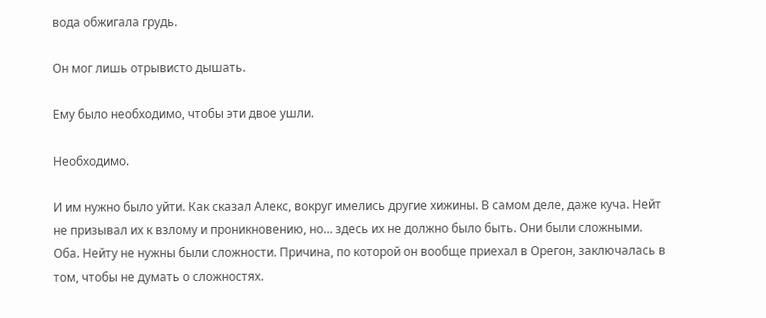вода обжигала грудь.

Он мог лишь отрывисто дышать.

Ему было необходимо, чтобы эти двое ушли.

Необходимо.

И им нужно было уйти. Как сказал Алекс, вокруг имелись другие хижины. В самом деле, даже куча. Нейт не призывал их к взлому и проникновению, но… здесь их не должно было быть. Они были сложными. Оба. Нейту не нужны были сложности. Причина, по которой он вообще приехал в Орегон, заключалась в том, чтобы не думать о сложностях.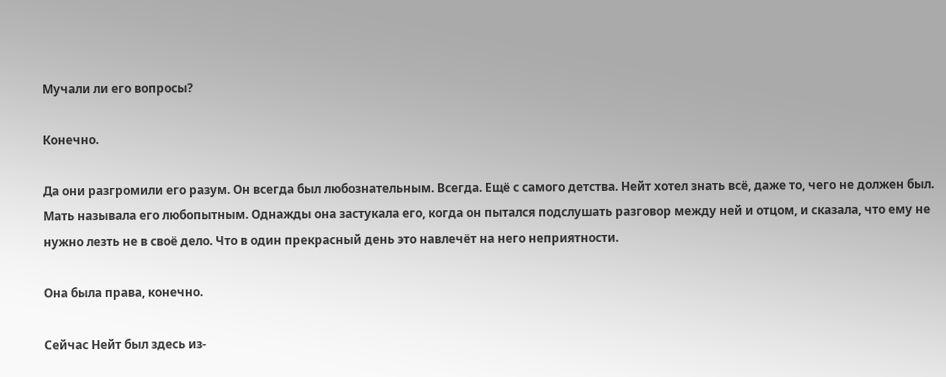Мучали ли его вопросы?

Конечно.

Да они разгромили его разум. Он всегда был любознательным. Всегда. Ещё с самого детства. Нейт хотел знать всё, даже то, чего не должен был. Мать называла его любопытным. Однажды она застукала его, когда он пытался подслушать разговор между ней и отцом, и сказала, что ему не нужно лезть не в своё дело. Что в один прекрасный день это навлечёт на него неприятности.

Она была права, конечно.

Сейчас Нейт был здесь из-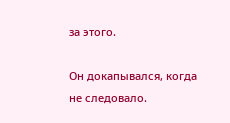за этого.

Он докапывался, когда не следовало.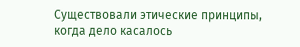Существовали этические принципы, когда дело касалось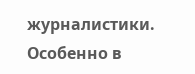журналистики. Особенно в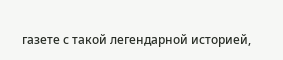газете с такой легендарной историей,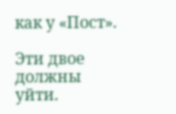как у «Пост».

Эти двое должны уйти.